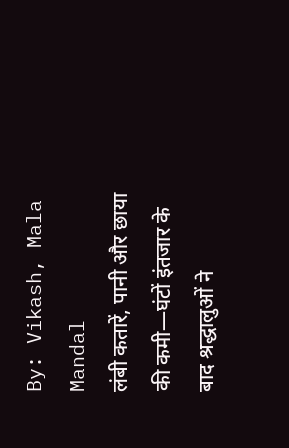By: Vikash, Mala Mandal
लंबी कतारें, पानी और छाया की कमी—घंटों इंतजार के बाद श्रद्धालुओं ने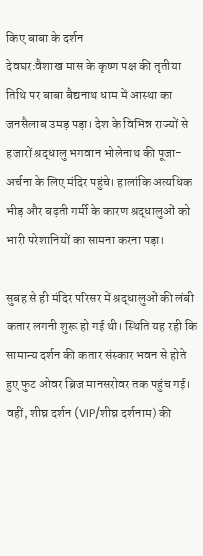किए बाबा के दर्शन
देवघर:वैशाख मास के कृष्ण पक्ष की तृतीया तिथि पर बाबा बैद्यनाथ धाम में आस्था का जनसैलाब उमड़ पड़ा। देश के विभिन्न राज्यों से हजारों श्रद्धालु भगवान भोलेनाथ की पूजा-अर्चना के लिए मंदिर पहुंचे। हालांकि अत्यधिक भीड़ और बढ़ती गर्मी के कारण श्रद्धालुओं को भारी परेशानियों का सामना करना पड़ा।

सुबह से ही मंदिर परिसर में श्रद्धालुओं की लंबी कतार लगनी शुरू हो गई थी। स्थिति यह रही कि सामान्य दर्शन की कतार संस्कार भवन से होते हुए फुट ओवर ब्रिज मानसरोवर तक पहुंच गई। वहीं, शीघ्र दर्शन (VIP/शीघ्र दर्शनाम) की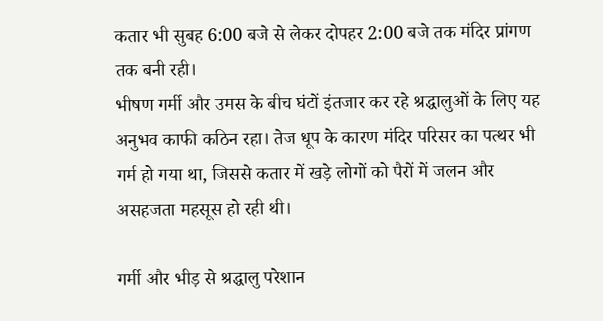कतार भी सुबह 6:00 बजे से लेकर दोपहर 2:00 बजे तक मंदिर प्रांगण तक बनी रही।
भीषण गर्मी और उमस के बीच घंटों इंतजार कर रहे श्रद्धालुओं के लिए यह अनुभव काफी कठिन रहा। तेज धूप के कारण मंदिर परिसर का पत्थर भी गर्म हो गया था, जिससे कतार में खड़े लोगों को पैरों में जलन और असहजता महसूस हो रही थी।

गर्मी और भीड़ से श्रद्धालु परेशान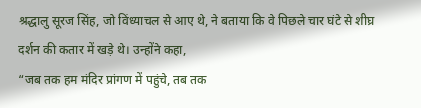श्रद्धालु सूरज सिंह, जो विंध्याचल से आए थे, ने बताया कि वे पिछले चार घंटे से शीघ्र दर्शन की कतार में खड़े थे। उन्होंने कहा,
“जब तक हम मंदिर प्रांगण में पहुंचे, तब तक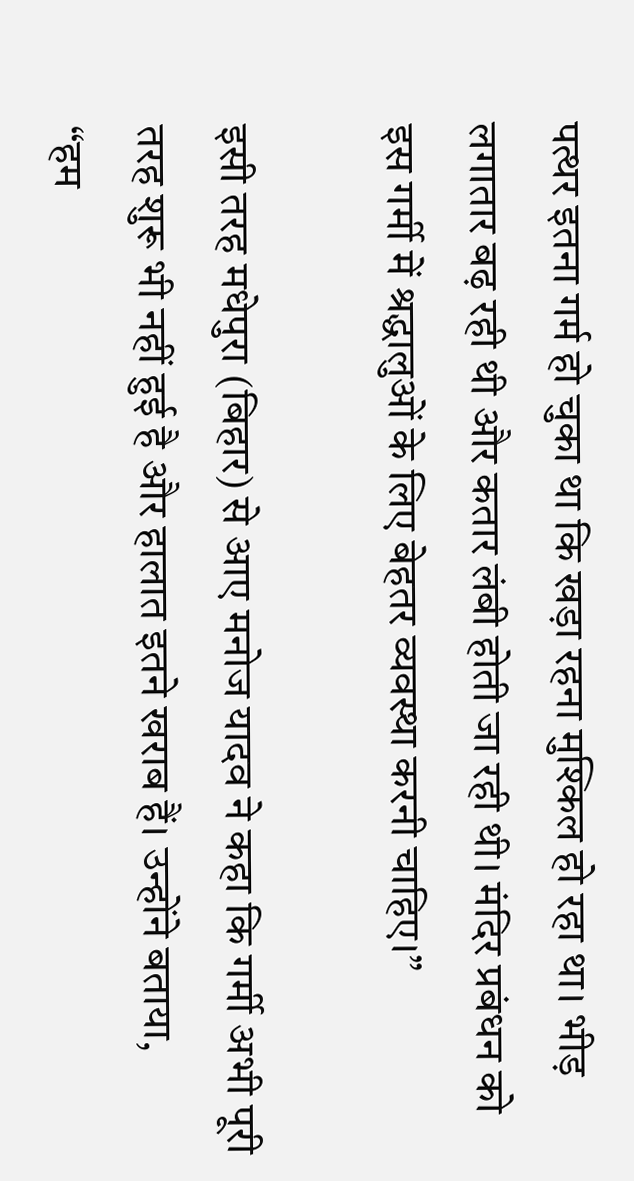पत्थर इतना गर्म हो चुका था कि खड़ा रहना मुश्किल हो रहा था। भीड़ लगातार बढ़ रही थी और कतार लंबी होती जा रही थी। मंदिर प्रबंधन को इस गर्मी में श्रद्धालुओं के लिए बेहतर व्यवस्था करनी चाहिए।”

इसी तरह मधेपुरा (बिहार) से आए मनोज यादव ने कहा कि गर्मी अभी पूरी तरह शुरू भी नहीं हुई है और हालात इतने खराब हैं। उन्होंने बताया,
“हम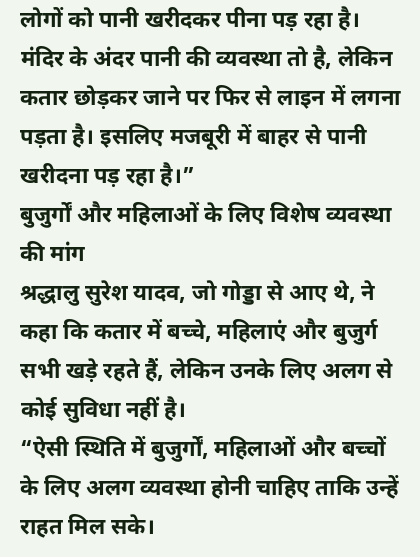लोगों को पानी खरीदकर पीना पड़ रहा है। मंदिर के अंदर पानी की व्यवस्था तो है, लेकिन कतार छोड़कर जाने पर फिर से लाइन में लगना पड़ता है। इसलिए मजबूरी में बाहर से पानी खरीदना पड़ रहा है।”
बुजुर्गों और महिलाओं के लिए विशेष व्यवस्था की मांग
श्रद्धालु सुरेश यादव, जो गोड्डा से आए थे, ने कहा कि कतार में बच्चे, महिलाएं और बुजुर्ग सभी खड़े रहते हैं, लेकिन उनके लिए अलग से कोई सुविधा नहीं है।
“ऐसी स्थिति में बुजुर्गों, महिलाओं और बच्चों के लिए अलग व्यवस्था होनी चाहिए ताकि उन्हें राहत मिल सके।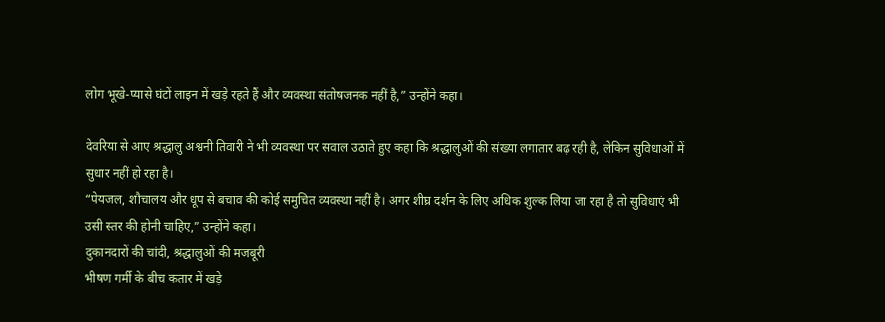लोग भूखे-प्यासे घंटों लाइन में खड़े रहते हैं और व्यवस्था संतोषजनक नहीं है,” उन्होंने कहा।

देवरिया से आए श्रद्धालु अश्वनी तिवारी ने भी व्यवस्था पर सवाल उठाते हुए कहा कि श्रद्धालुओं की संख्या लगातार बढ़ रही है, लेकिन सुविधाओं में सुधार नहीं हो रहा है।
“पेयजल, शौचालय और धूप से बचाव की कोई समुचित व्यवस्था नहीं है। अगर शीघ्र दर्शन के लिए अधिक शुल्क लिया जा रहा है तो सुविधाएं भी उसी स्तर की होनी चाहिए,” उन्होंने कहा।
दुकानदारों की चांदी, श्रद्धालुओं की मजबूरी
भीषण गर्मी के बीच कतार में खड़े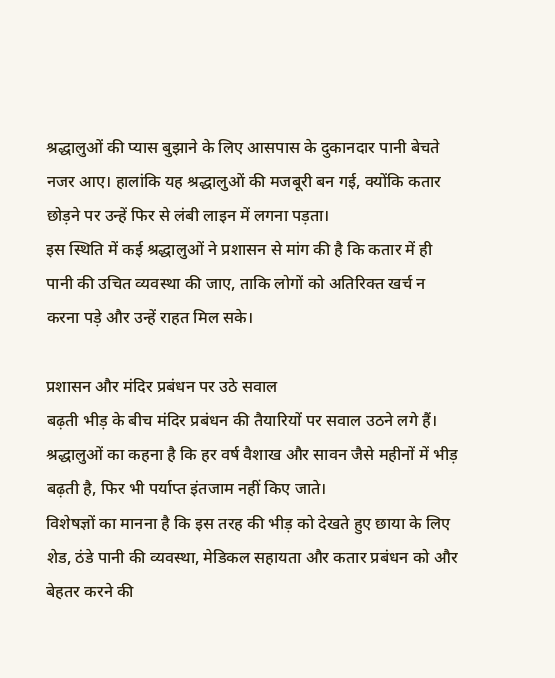श्रद्धालुओं की प्यास बुझाने के लिए आसपास के दुकानदार पानी बेचते नजर आए। हालांकि यह श्रद्धालुओं की मजबूरी बन गई, क्योंकि कतार छोड़ने पर उन्हें फिर से लंबी लाइन में लगना पड़ता।
इस स्थिति में कई श्रद्धालुओं ने प्रशासन से मांग की है कि कतार में ही पानी की उचित व्यवस्था की जाए, ताकि लोगों को अतिरिक्त खर्च न करना पड़े और उन्हें राहत मिल सके।

प्रशासन और मंदिर प्रबंधन पर उठे सवाल
बढ़ती भीड़ के बीच मंदिर प्रबंधन की तैयारियों पर सवाल उठने लगे हैं। श्रद्धालुओं का कहना है कि हर वर्ष वैशाख और सावन जैसे महीनों में भीड़ बढ़ती है, फिर भी पर्याप्त इंतजाम नहीं किए जाते।
विशेषज्ञों का मानना है कि इस तरह की भीड़ को देखते हुए छाया के लिए शेड, ठंडे पानी की व्यवस्था, मेडिकल सहायता और कतार प्रबंधन को और बेहतर करने की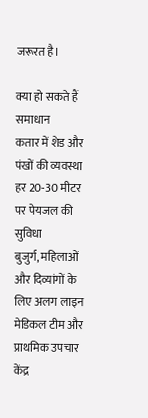जरूरत है।

क्या हो सकते हैं समाधान
कतार में शेड और पंखों की व्यवस्था
हर 20-30 मीटर पर पेयजल की सुविधा
बुजुर्ग, महिलाओं और दिव्यांगों के लिए अलग लाइन
मेडिकल टीम और प्राथमिक उपचार केंद्र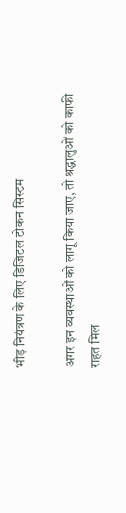भीड़ नियंत्रण के लिए डिजिटल टोकन सिस्टम

अगर इन व्यवस्थाओं को लागू किया जाए, तो श्रद्धालुओं को काफी राहत मिल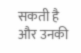सकती है और उनकी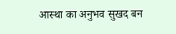आस्था का अनुभव सुखद बन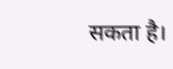सकता है।